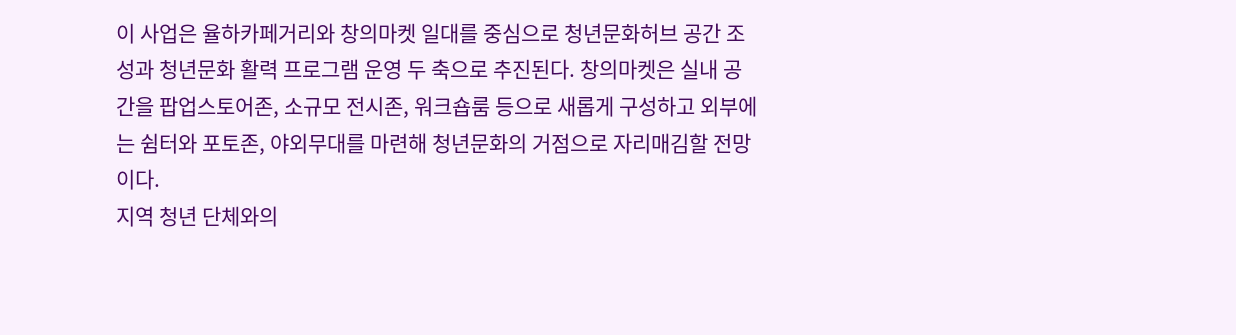이 사업은 율하카페거리와 창의마켓 일대를 중심으로 청년문화허브 공간 조성과 청년문화 활력 프로그램 운영 두 축으로 추진된다. 창의마켓은 실내 공간을 팝업스토어존, 소규모 전시존, 워크숍룸 등으로 새롭게 구성하고 외부에는 쉼터와 포토존, 야외무대를 마련해 청년문화의 거점으로 자리매김할 전망이다.
지역 청년 단체와의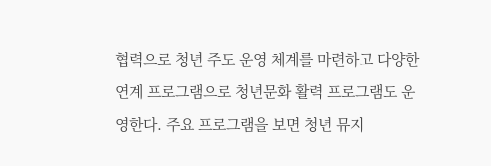협력으로 청년 주도 운영 체계를 마련하고 다양한 연계 프로그램으로 청년문화 활력 프로그램도 운영한다. 주요 프로그램을 보면 청년 뮤지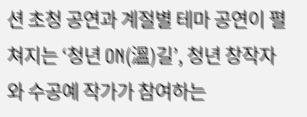션 초청 공연과 계절별 테마 공연이 펼쳐지는 ‘청년 ON(溫)길’, 청년 창작자와 수공예 작가가 참여하는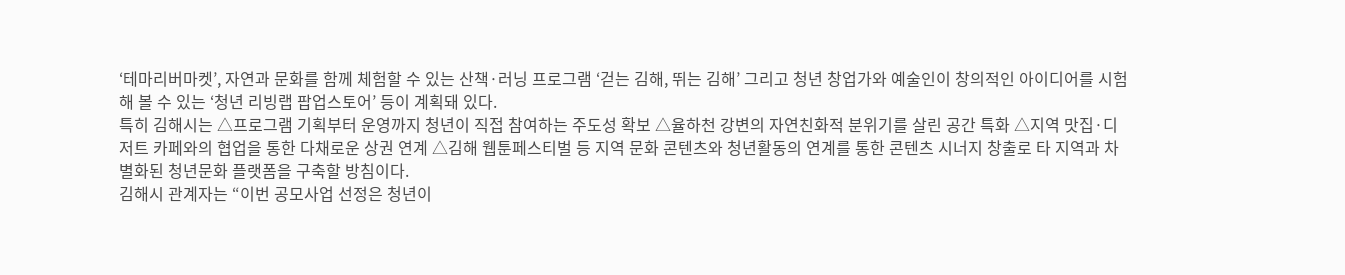‘테마리버마켓’, 자연과 문화를 함께 체험할 수 있는 산책·러닝 프로그램 ‘걷는 김해, 뛰는 김해’ 그리고 청년 창업가와 예술인이 창의적인 아이디어를 시험해 볼 수 있는 ‘청년 리빙랩 팝업스토어’ 등이 계획돼 있다.
특히 김해시는 △프로그램 기획부터 운영까지 청년이 직접 참여하는 주도성 확보 △율하천 강변의 자연친화적 분위기를 살린 공간 특화 △지역 맛집·디저트 카페와의 협업을 통한 다채로운 상권 연계 △김해 웹툰페스티벌 등 지역 문화 콘텐츠와 청년활동의 연계를 통한 콘텐츠 시너지 창출로 타 지역과 차별화된 청년문화 플랫폼을 구축할 방침이다.
김해시 관계자는 “이번 공모사업 선정은 청년이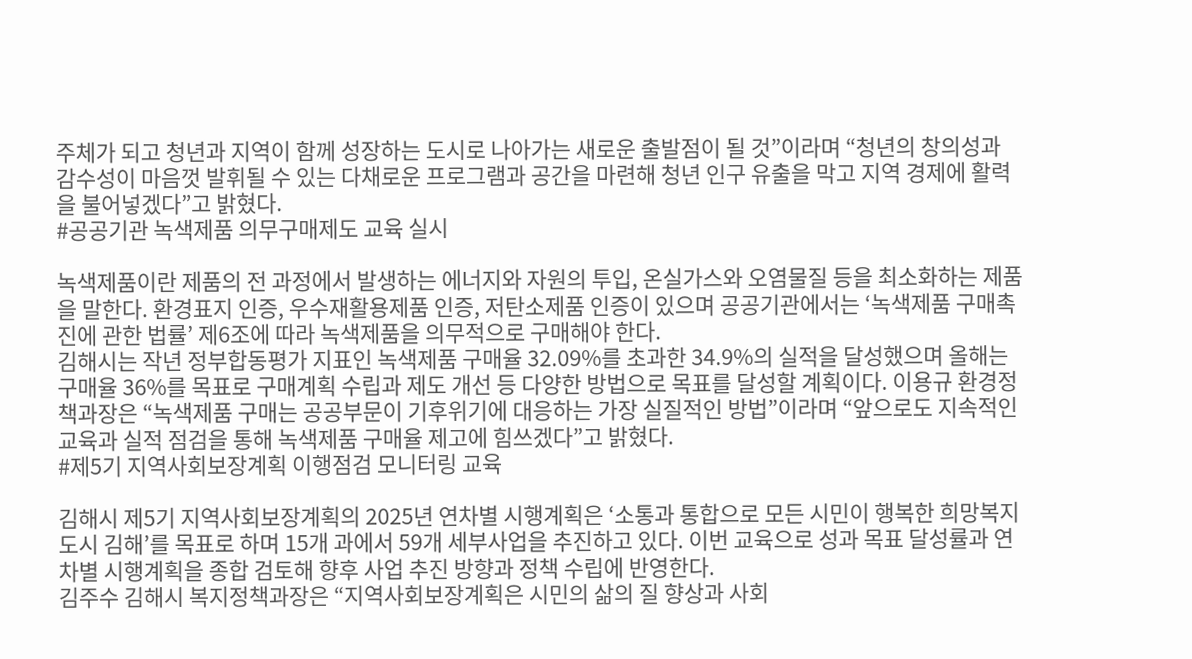주체가 되고 청년과 지역이 함께 성장하는 도시로 나아가는 새로운 출발점이 될 것”이라며 “청년의 창의성과 감수성이 마음껏 발휘될 수 있는 다채로운 프로그램과 공간을 마련해 청년 인구 유출을 막고 지역 경제에 활력을 불어넣겠다”고 밝혔다.
#공공기관 녹색제품 의무구매제도 교육 실시

녹색제품이란 제품의 전 과정에서 발생하는 에너지와 자원의 투입, 온실가스와 오염물질 등을 최소화하는 제품을 말한다. 환경표지 인증, 우수재활용제품 인증, 저탄소제품 인증이 있으며 공공기관에서는 ‘녹색제품 구매촉진에 관한 법률’ 제6조에 따라 녹색제품을 의무적으로 구매해야 한다.
김해시는 작년 정부합동평가 지표인 녹색제품 구매율 32.09%를 초과한 34.9%의 실적을 달성했으며 올해는 구매율 36%를 목표로 구매계획 수립과 제도 개선 등 다양한 방법으로 목표를 달성할 계획이다. 이용규 환경정책과장은 “녹색제품 구매는 공공부문이 기후위기에 대응하는 가장 실질적인 방법”이라며 “앞으로도 지속적인 교육과 실적 점검을 통해 녹색제품 구매율 제고에 힘쓰겠다”고 밝혔다.
#제5기 지역사회보장계획 이행점검 모니터링 교육

김해시 제5기 지역사회보장계획의 2025년 연차별 시행계획은 ‘소통과 통합으로 모든 시민이 행복한 희망복지도시 김해’를 목표로 하며 15개 과에서 59개 세부사업을 추진하고 있다. 이번 교육으로 성과 목표 달성률과 연차별 시행계획을 종합 검토해 향후 사업 추진 방향과 정책 수립에 반영한다.
김주수 김해시 복지정책과장은 “지역사회보장계획은 시민의 삶의 질 향상과 사회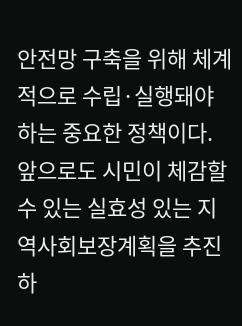안전망 구축을 위해 체계적으로 수립·실행돼야 하는 중요한 정책이다. 앞으로도 시민이 체감할 수 있는 실효성 있는 지역사회보장계획을 추진하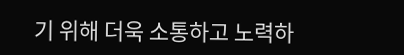기 위해 더욱 소통하고 노력하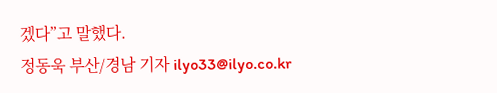겠다”고 말했다.
정동욱 부산/경남 기자 ilyo33@ilyo.co.kr